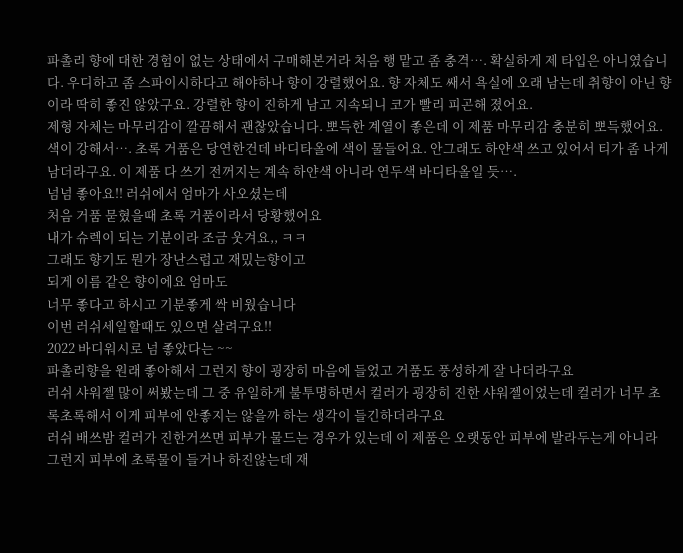파촐리 향에 대한 경험이 없는 상태에서 구매해본거라 처음 행 맡고 좀 충격…. 확실하게 제 타입은 아니였습니다. 우디하고 좀 스파이시하다고 해야하나 향이 강렬했어요. 향 자체도 쌔서 욕실에 오래 남는데 취향이 아닌 향이라 딱히 좋진 않았구요. 강렬한 향이 진하게 남고 지속되니 코가 빨리 피곤해 졌어요.
제형 자체는 마무리감이 깔끔해서 괜찮았습니다. 뽀득한 계열이 좋은데 이 제품 마무리감 충분히 뽀득했어요.
색이 강해서…. 초록 거품은 당연한건데 바디타올에 색이 물들어요. 안그래도 하얀색 쓰고 있어서 티가 좀 나게 남더라구요. 이 제품 다 쓰기 전꺼지는 계속 하얀색 아니라 연두색 바디타올일 듯….
넘넘 좋아요!! 러쉬에서 엄마가 사오셨는데
처음 거품 묻혔을때 초록 거품이라서 당황했어요
내가 슈렉이 되는 기분이라 조금 웃겨요,, ㅋㅋ
그래도 향기도 뭔가 장난스럽고 재밌는향이고
되게 이름 같은 향이에요 엄마도
너무 좋다고 하시고 기분좋게 싹 비웠습니다
이번 러쉬세일할때도 있으면 살려구요!!
2022 바디워시로 넘 좋았다는 ~~
파촐리향을 원래 좋아해서 그런지 향이 굉장히 마음에 들었고 거품도 풍성하게 잘 나더라구요
러쉬 샤워젤 많이 써봤는데 그 중 유일하게 불투명하면서 컬러가 굉장히 진한 샤워젤이었는데 컬러가 너무 초록초록해서 이게 피부에 안좋지는 않을까 하는 생각이 들긴하더라구요
러쉬 배쓰밤 컬러가 진한거쓰면 피부가 물드는 경우가 있는데 이 제품은 오랫동안 피부에 발라두는게 아니라 그런지 피부에 초록물이 들거나 하진않는데 재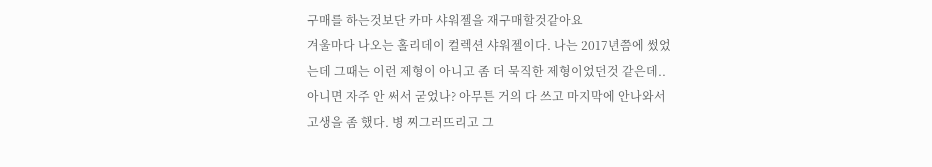구매를 하는것보단 카마 샤워젤을 재구매할것같아요
겨울마다 나오는 홀리데이 컬렉션 샤워젤이다. 나는 2017년쯤에 썼었는데 그때는 이런 제형이 아니고 좀 더 묵직한 제형이었던것 같은데.. 아니면 자주 안 써서 굳었나? 아무튼 거의 다 쓰고 마지막에 안나와서 고생을 좀 했다. 병 찌그러뜨리고 그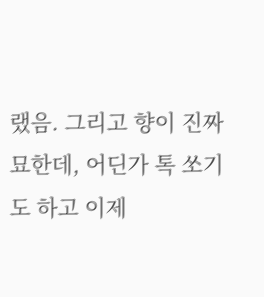랬음. 그리고 향이 진짜 묘한데, 어딘가 톡 쏘기도 하고 이제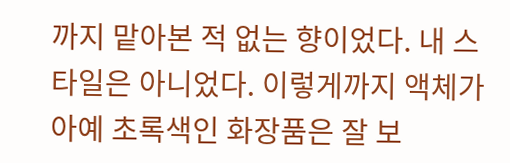까지 맡아본 적 없는 향이었다. 내 스타일은 아니었다. 이렇게까지 액체가 아예 초록색인 화장품은 잘 보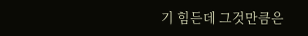기 힘든데 그것만큼은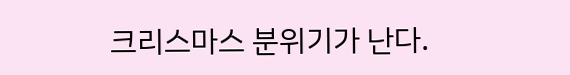크리스마스 분위기가 난다.